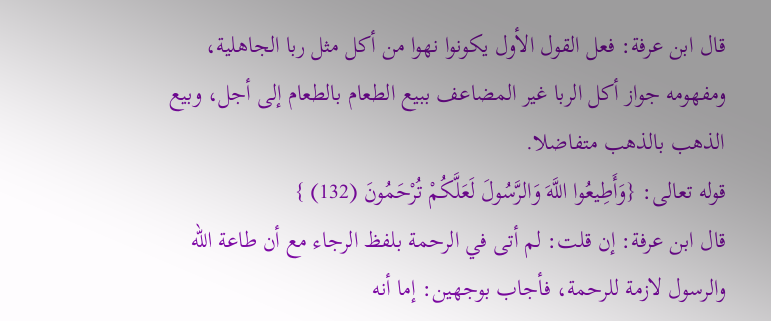قال ابن عرفة: فعل القول الأول يكونوا نهوا من أكل مثل ربا الجاهلية، ومفهومه جواز أكل الربا غير المضاعف ببيع الطعام بالطعام إلى أجل، وبيع الذهب بالذهب متفاضلا.
قوله تعالى: {وَأَطِيعُوا اللَّهَ وَالرَّسُولَ لَعَلَّكُمْ تُرْحَمُونَ (132) }
قال ابن عرفة: إن قلت: لم أتى في الرحمة بلفظ الرجاء مع أن طاعة الله والرسول لازمة للرحمة، فأجاب بوجهين: إما أنه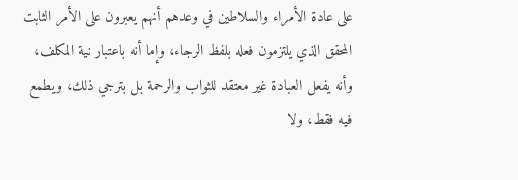على عادة الأمراء والسلاطين في وعدهم أنهم يعبرون على الأمر الثابت المحقق الذي يلتزمون فعله بلفظ الرجاء، وإما أنه باعتبار نية المكلف، وأنه يفعل العبادة غير معتقد للثواب والرحمة بل بترجي ذلك، ويطمع فيه فقط، ولا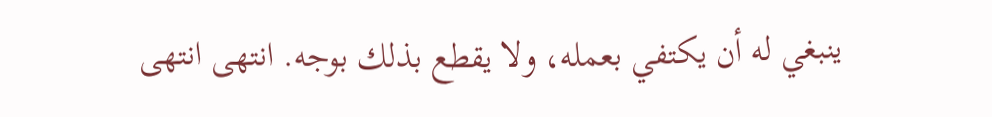ينبغي له أن يكتفي بعمله، ولا يقطع بذلك بوجه. انتهى انتهى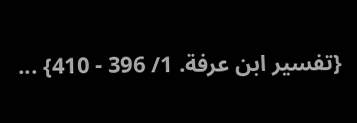{تفسير ابن عرفة. 1/ 396 - 410} ...